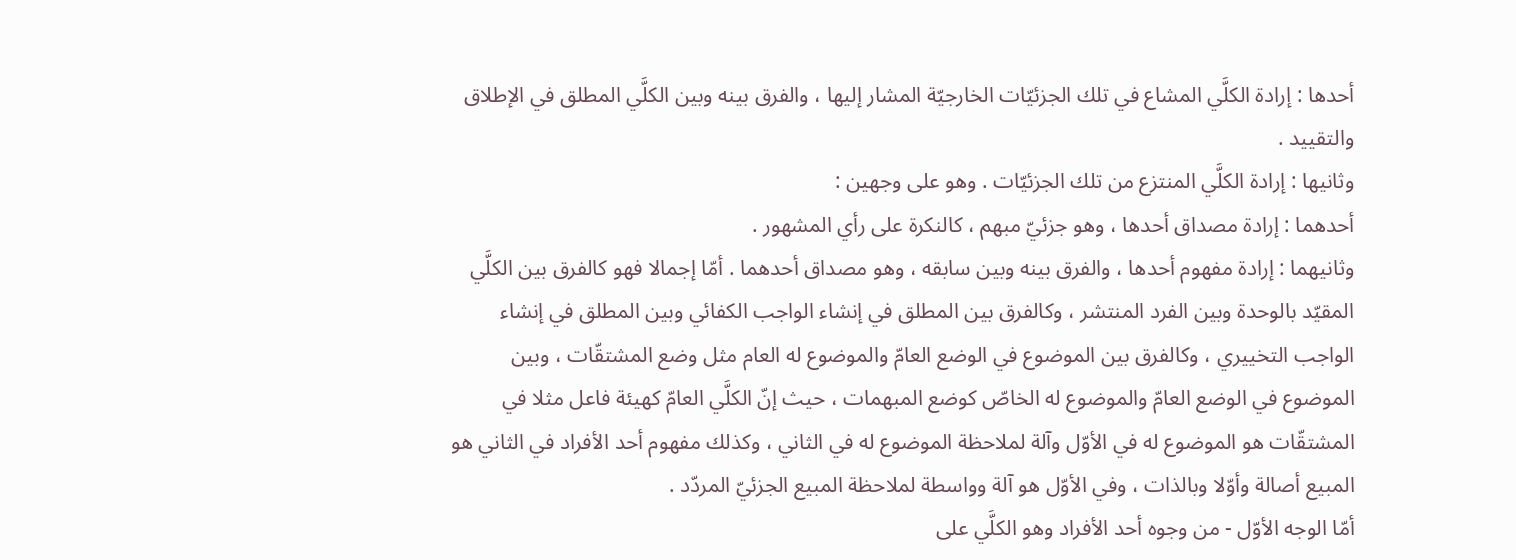أحدها : إرادة الكلَّي المشاع في تلك الجزئيّات الخارجيّة المشار إليها ، والفرق بينه وبين الكلَّي المطلق في الإطلاق والتقييد .
وثانيها : إرادة الكلَّي المنتزع من تلك الجزئيّات . وهو على وجهين :
أحدهما : إرادة مصداق أحدها ، وهو جزئيّ مبهم ، كالنكرة على رأي المشهور .
وثانيهما : إرادة مفهوم أحدها ، والفرق بينه وبين سابقه ، وهو مصداق أحدهما . أمّا إجمالا فهو كالفرق بين الكلَّي المقيّد بالوحدة وبين الفرد المنتشر ، وكالفرق بين المطلق في إنشاء الواجب الكفائي وبين المطلق في إنشاء الواجب التخييري ، وكالفرق بين الموضوع في الوضع العامّ والموضوع له العام مثل وضع المشتقّات ، وبين الموضوع في الوضع العامّ والموضوع له الخاصّ كوضع المبهمات ، حيث إنّ الكلَّي العامّ كهيئة فاعل مثلا في المشتقّات هو الموضوع له في الأوّل وآلة لملاحظة الموضوع له في الثاني ، وكذلك مفهوم أحد الأفراد في الثاني هو المبيع أصالة وأوّلا وبالذات ، وفي الأوّل هو آلة وواسطة لملاحظة المبيع الجزئيّ المردّد .
أمّا الوجه الأوّل - من وجوه أحد الأفراد وهو الكلَّي على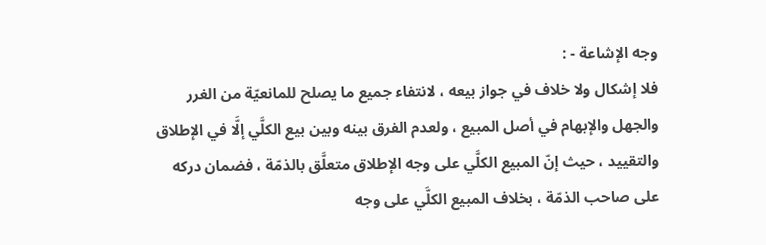وجه الإشاعة - :
فلا إشكال ولا خلاف في جواز بيعه ، لانتفاء جميع ما يصلح للمانعيّة من الغرر والجهل والإبهام في أصل المبيع ، ولعدم الفرق بينه وبين بيع الكلَّي إلَّا في الإطلاق والتقييد ، حيث إنّ المبيع الكلَّي على وجه الإطلاق متعلَّق بالذمّة ، فضمان دركه على صاحب الذمّة ، بخلاف المبيع الكلَّي على وجه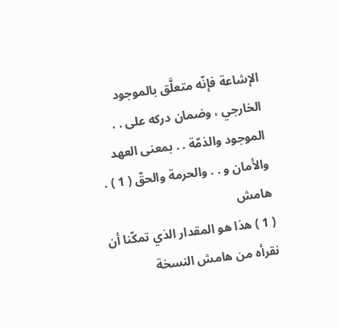الإشاعة فإنّه متعلَّق بالموجود الخارجي ، وضمان دركه على . . الموجود والذمّة . . بمعنى العهد والأمان و . . والحرمة والحقّ ( 1 ) .
هامش
( 1 ) هذا هو المقدار الذي تمكّنا أن نقرأه من هامش النسخة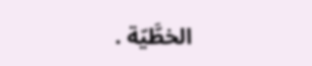الخطَّيّة .